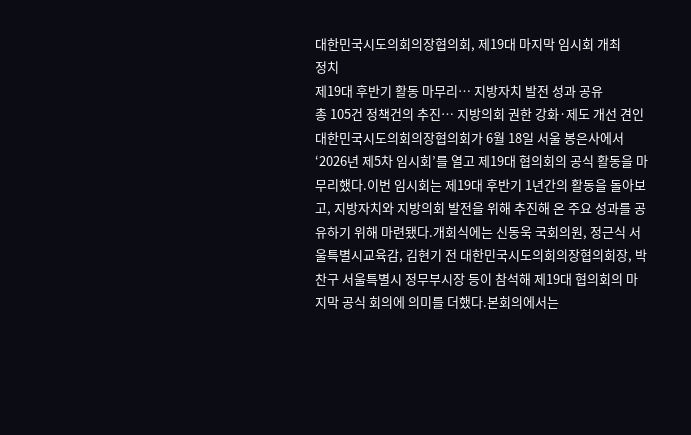대한민국시도의회의장협의회, 제19대 마지막 임시회 개최
정치
제19대 후반기 활동 마무리… 지방자치 발전 성과 공유
총 105건 정책건의 추진… 지방의회 권한 강화·제도 개선 견인
대한민국시도의회의장협의회가 6월 18일 서울 봉은사에서 ‘2026년 제5차 임시회’를 열고 제19대 협의회의 공식 활동을 마무리했다.이번 임시회는 제19대 후반기 1년간의 활동을 돌아보고, 지방자치와 지방의회 발전을 위해 추진해 온 주요 성과를 공유하기 위해 마련됐다.개회식에는 신동욱 국회의원, 정근식 서울특별시교육감, 김현기 전 대한민국시도의회의장협의회장, 박찬구 서울특별시 정무부시장 등이 참석해 제19대 협의회의 마지막 공식 회의에 의미를 더했다.본회의에서는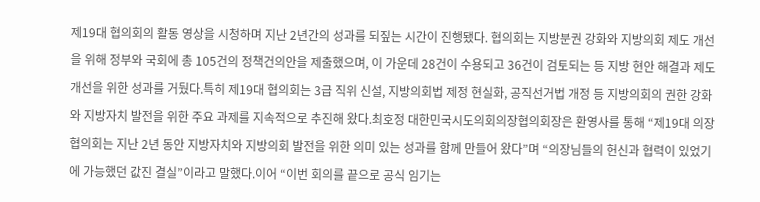제19대 협의회의 활동 영상을 시청하며 지난 2년간의 성과를 되짚는 시간이 진행됐다. 협의회는 지방분권 강화와 지방의회 제도 개선을 위해 정부와 국회에 총 105건의 정책건의안을 제출했으며, 이 가운데 28건이 수용되고 36건이 검토되는 등 지방 현안 해결과 제도 개선을 위한 성과를 거뒀다.특히 제19대 협의회는 3급 직위 신설, 지방의회법 제정 현실화, 공직선거법 개정 등 지방의회의 권한 강화와 지방자치 발전을 위한 주요 과제를 지속적으로 추진해 왔다.최호정 대한민국시도의회의장협의회장은 환영사를 통해 “제19대 의장협의회는 지난 2년 동안 지방자치와 지방의회 발전을 위한 의미 있는 성과를 함께 만들어 왔다”며 “의장님들의 헌신과 협력이 있었기에 가능했던 값진 결실”이라고 말했다.이어 “이번 회의를 끝으로 공식 임기는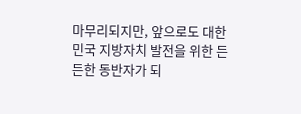마무리되지만, 앞으로도 대한민국 지방자치 발전을 위한 든든한 동반자가 되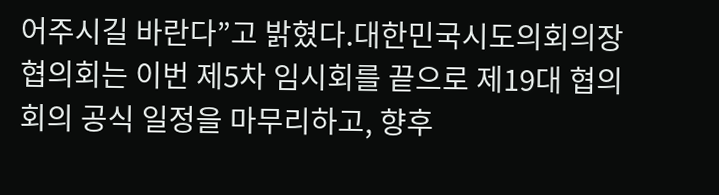어주시길 바란다”고 밝혔다.대한민국시도의회의장협의회는 이번 제5차 임시회를 끝으로 제19대 협의회의 공식 일정을 마무리하고, 향후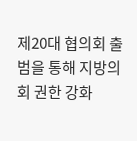제20대 협의회 출범을 통해 지방의회 권한 강화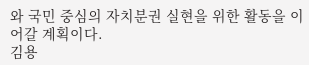와 국민 중심의 자치분권 실현을 위한 활동을 이어갈 계획이다.
김용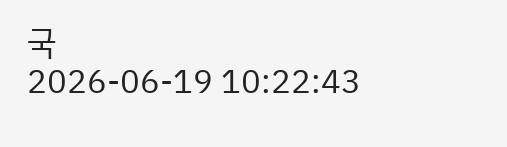국
2026-06-19 10:22:43